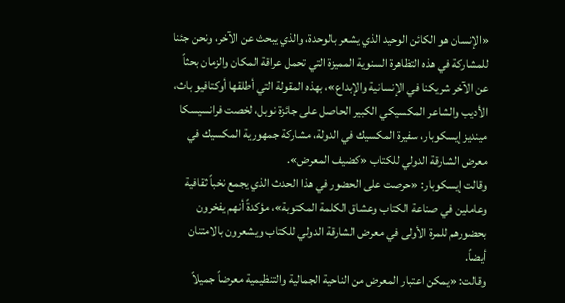«الإنسان هو الكائن الوحيد الذي يشعر بالوحدة، والذي يبحث عن الآخر، ونحن جئنا للمشاركة في هذه التظاهرة السنوية المميزة التي تحمل عراقة المكان والزمان بحثاً عن الآخر شريكنا في الإنسانية والإبداع»، بهذه المقولة التي أطلقها أوكتافيو باث، الأديب والشاعر المكسيكي الكبير الحاصل على جائزة نوبل، لخصت فرانسيسكا مينديز إيسكوبار، سفيرة المكسيك في الدولة، مشاركة جمهورية المكسيك في معرض الشارقة الدولي للكتاب «كضيف المعرض».
وقالت إيسكوبار: «حرصت على الحضور في هذا الحدث الذي يجمع نخباً ثقافية وعاملين في صناعة الكتاب وعشاق الكلمة المكتوبة»، مؤكدةً أنهم يفخرون بحضورهم للمرة الأولى في معرض الشارقة الدولي للكتاب ويشعرون بالامتنان أيضاً.
وقالت: «يمكن اعتبار المعرض من الناحية الجمالية والتنظيمية معرضاً جميلاً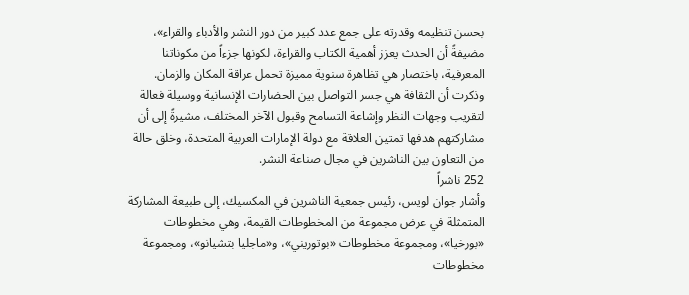بحسن تنظيمه وقدرته على جمع عدد كبير من دور النشر والأدباء والقراء»، مضيفةً أن الحدث يعزز أهمية الكتاب والقراءة، لكونها جزءاً من مكوناتنا المعرفية، باختصار هي تظاهرة سنوية مميزة تحمل عراقة المكان والزمان. وذكرت أن الثقافة هي جسر التواصل بين الحضارات الإنسانية ووسيلة فعالة لتقريب وجهات النظر وإشاعة التسامح وقبول الآخر المختلف، مشيرةً إلى أن مشاركتهم هدفها تمتين العلاقة مع دولة الإمارات العربية المتحدة، وخلق حالة من التعاون بين الناشرين في مجال صناعة النشر.
252 ناشراً
وأشار جوان لويس، رئيس جمعية الناشرين في المكسيك، إلى طبيعة المشاركة المتمثلة في عرض مجموعة من المخطوطات القيمة، وهي مخطوطات «بورخيا»، ومجموعة مخطوطات «بوتوريني»، و«ماجليا بتشيانو»، ومجموعة مخطوطات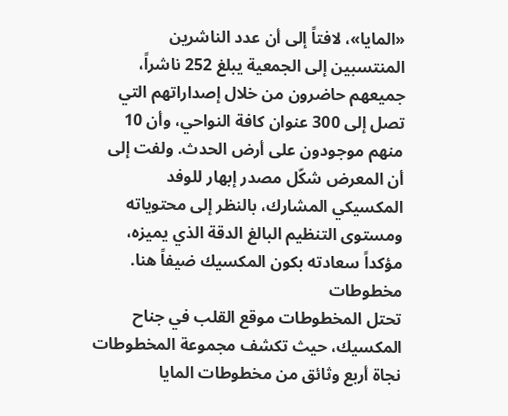«المايا»، لافتاً إلى أن عدد الناشرين المنتسبين إلى الجمعية يبلغ 252 ناشراً، جميعهم حاضرون من خلال إصداراتهم التي تصل إلى 300 عنوان كافة النواحي، وأن 10 منهم موجودون على أرض الحدث. ولفت إلى أن المعرض شكّل مصدر إبهار للوفد المكسيكي المشارك، بالنظر إلى محتوياته ومستوى التنظيم البالغ الدقة الذي يميزه، مؤكداً سعادته بكون المكسيك ضيفاً هنا.
مخطوطات
تحتل المخطوطات موقع القلب في جناح المكسيك، حيث تكشف مجموعة المخطوطات نجاة أربع وثائق من مخطوطات المايا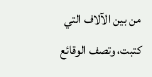من بين الآلاف التي كتبت، وتصف الوقائع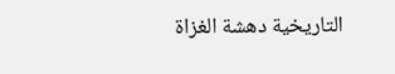التاريخية دهشة الغزاة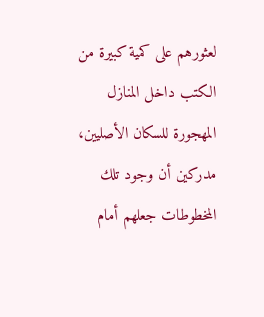لعثورهم على كمية كبيرة من الكتب داخل المنازل المهجورة للسكان الأصليين، مدركين أن وجود تلك المخطوطات جعلهم أمام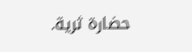حضارة ثرية.